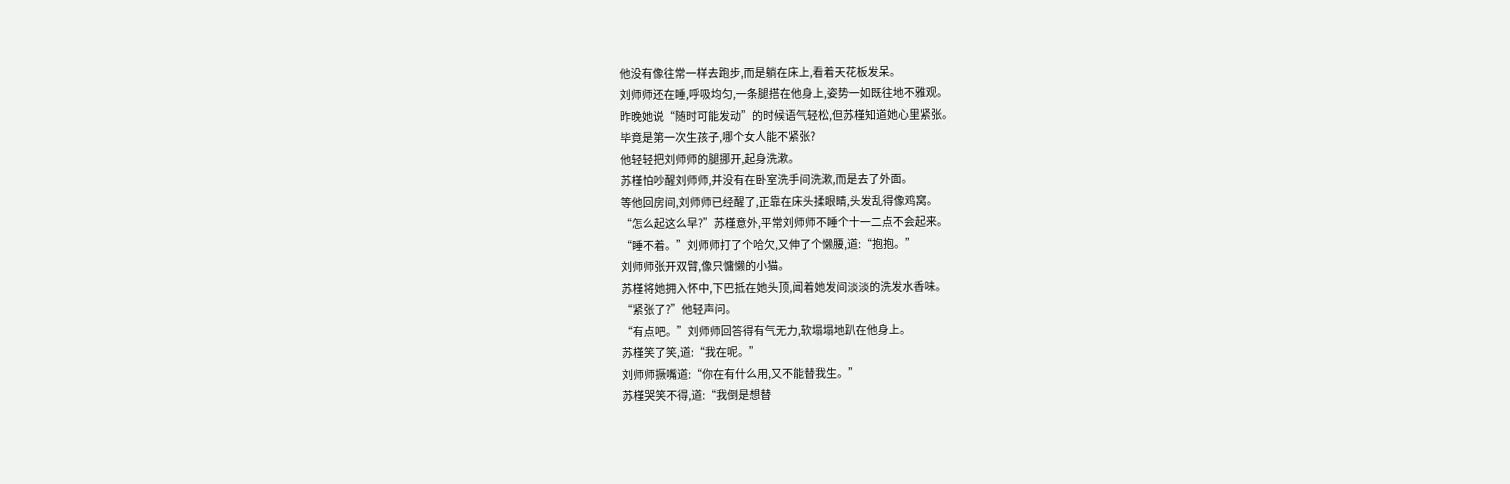他没有像往常一样去跑步,而是躺在床上,看着天花板发呆。
刘师师还在睡,呼吸均匀,一条腿搭在他身上,姿势一如既往地不雅观。
昨晚她说“随时可能发动”的时候语气轻松,但苏槿知道她心里紧张。
毕竟是第一次生孩子,哪个女人能不紧张?
他轻轻把刘师师的腿挪开,起身洗漱。
苏槿怕吵醒刘师师,并没有在卧室洗手间洗漱,而是去了外面。
等他回房间,刘师师已经醒了,正靠在床头揉眼睛,头发乱得像鸡窝。
“怎么起这么早?”苏槿意外,平常刘师师不睡个十一二点不会起来。
“睡不着。”刘师师打了个哈欠,又伸了个懒腰,道:“抱抱。”
刘师师张开双臂,像只慵懒的小猫。
苏槿将她拥入怀中,下巴抵在她头顶,闻着她发间淡淡的洗发水香味。
“紧张了?”他轻声问。
“有点吧。”刘师师回答得有气无力,软塌塌地趴在他身上。
苏槿笑了笑,道:“我在呢。”
刘师师撅嘴道:“你在有什么用,又不能替我生。”
苏槿哭笑不得,道:“我倒是想替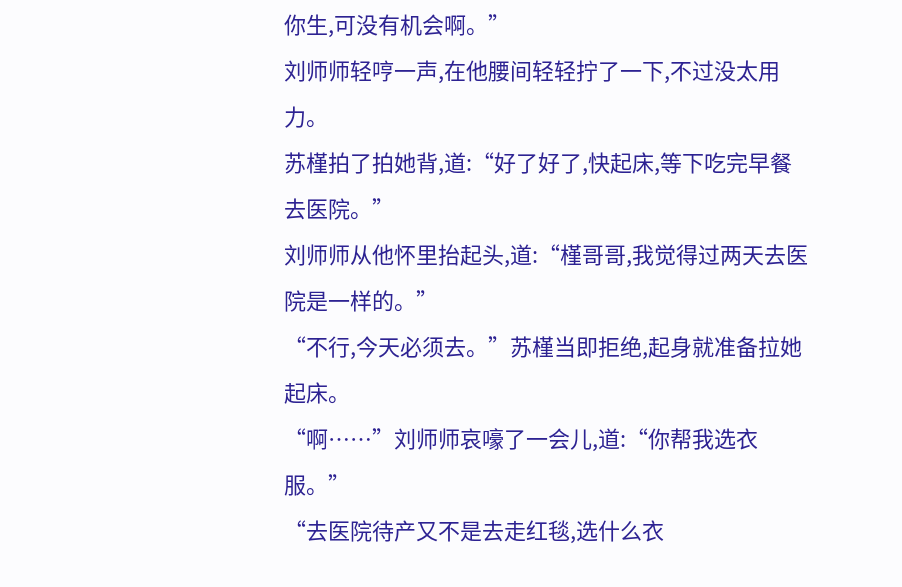你生,可没有机会啊。”
刘师师轻哼一声,在他腰间轻轻拧了一下,不过没太用力。
苏槿拍了拍她背,道:“好了好了,快起床,等下吃完早餐去医院。”
刘师师从他怀里抬起头,道:“槿哥哥,我觉得过两天去医院是一样的。”
“不行,今天必须去。”苏槿当即拒绝,起身就准备拉她起床。
“啊……”刘师师哀嚎了一会儿,道:“你帮我选衣服。”
“去医院待产又不是去走红毯,选什么衣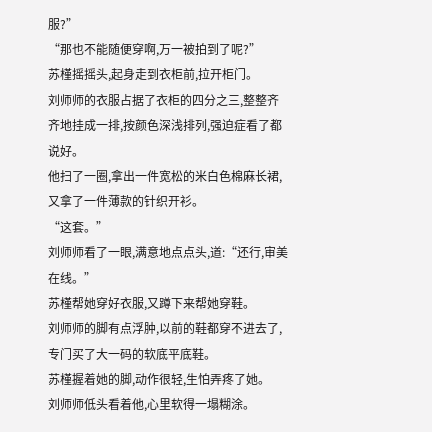服?”
“那也不能随便穿啊,万一被拍到了呢?”
苏槿摇摇头,起身走到衣柜前,拉开柜门。
刘师师的衣服占据了衣柜的四分之三,整整齐齐地挂成一排,按颜色深浅排列,强迫症看了都说好。
他扫了一圈,拿出一件宽松的米白色棉麻长裙,又拿了一件薄款的针织开衫。
“这套。”
刘师师看了一眼,满意地点点头,道:“还行,审美在线。”
苏槿帮她穿好衣服,又蹲下来帮她穿鞋。
刘师师的脚有点浮肿,以前的鞋都穿不进去了,专门买了大一码的软底平底鞋。
苏槿握着她的脚,动作很轻,生怕弄疼了她。
刘师师低头看着他,心里软得一塌糊涂。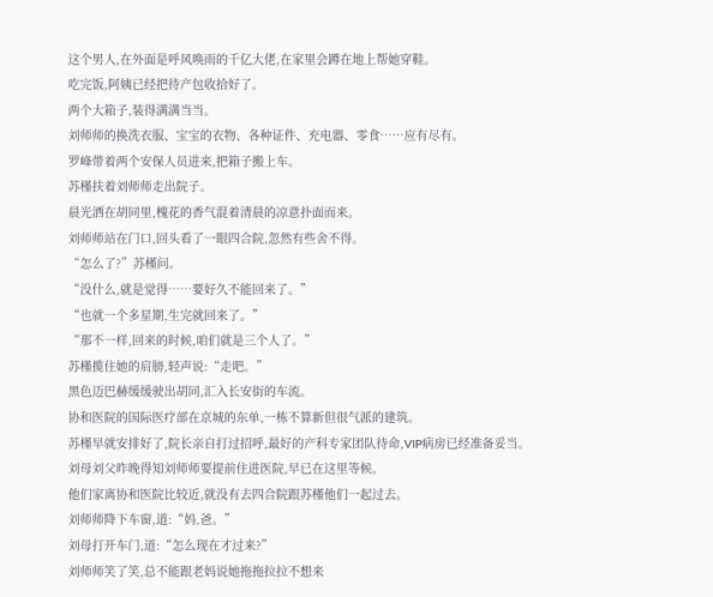这个男人,在外面是呼风唤雨的千亿大佬,在家里会蹲在地上帮她穿鞋。
吃完饭,阿姨已经把待产包收拾好了。
两个大箱子,装得满满当当。
刘师师的换洗衣服、宝宝的衣物、各种证件、充电器、零食……应有尽有。
罗峰带着两个安保人员进来,把箱子搬上车。
苏槿扶着刘师师走出院子。
晨光洒在胡同里,槐花的香气混着清晨的凉意扑面而来。
刘师师站在门口,回头看了一眼四合院,忽然有些舍不得。
“怎么了?”苏槿问。
“没什么,就是觉得……要好久不能回来了。”
“也就一个多星期,生完就回来了。”
“那不一样,回来的时候,咱们就是三个人了。”
苏槿揽住她的肩膀,轻声说:“走吧。”
黑色迈巴赫缓缓驶出胡同,汇入长安街的车流。
协和医院的国际医疗部在京城的东单,一栋不算新但很气派的建筑。
苏槿早就安排好了,院长亲自打过招呼,最好的产科专家团队待命,VIP病房已经准备妥当。
刘母刘父昨晚得知刘师师要提前住进医院,早已在这里等候。
他们家离协和医院比较近,就没有去四合院跟苏槿他们一起过去。
刘师师降下车窗,道:“妈,爸。”
刘母打开车门,道:“怎么现在才过来?”
刘师师笑了笑,总不能跟老妈说她拖拖拉拉不想来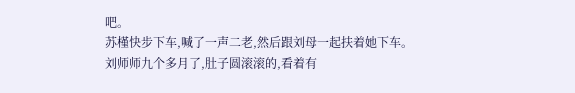吧。
苏槿快步下车,喊了一声二老,然后跟刘母一起扶着她下车。
刘师师九个多月了,肚子圆滚滚的,看着有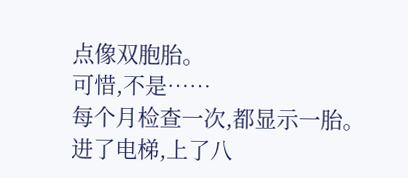点像双胞胎。
可惜,不是……
每个月检查一次,都显示一胎。
进了电梯,上了八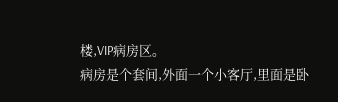楼,VIP病房区。
病房是个套间,外面一个小客厅,里面是卧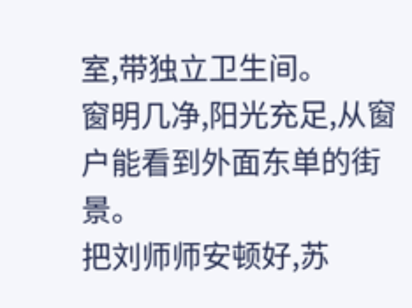室,带独立卫生间。
窗明几净,阳光充足,从窗户能看到外面东单的街景。
把刘师师安顿好,苏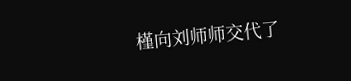槿向刘师师交代了